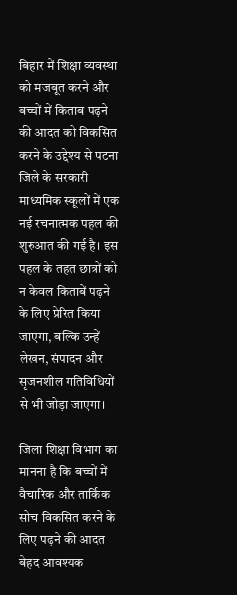बिहार में शिक्षा व्यवस्था को मजबूत करने और बच्चों में किताब पढ़ने की आदत को विकसित करने के उद्देश्य से पटना जिले के सरकारी माध्यमिक स्कूलों में एक नई रचनात्मक पहल की शुरुआत की गई है। इस पहल के तहत छात्रों को न केवल किताबें पढ़ने के लिए प्रेरित किया जाएगा, बल्कि उन्हें लेखन, संपादन और सृजनशील गतिविधियों से भी जोड़ा जाएगा।

जिला शिक्षा विभाग का मानना है कि बच्चों में वैचारिक और तार्किक सोच विकसित करने के लिए पढ़ने की आदत बेहद आवश्यक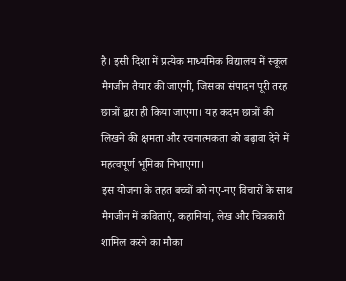है। इसी दिशा में प्रत्येक माध्यमिक विद्यालय में स्कूल मैगजीन तैयार की जाएगी, जिसका संपादन पूरी तरह छात्रों द्वारा ही किया जाएगा। यह कदम छात्रों की लिखने की क्षमता और रचनात्मकता को बढ़ावा देने में महत्वपूर्ण भूमिका निभाएगा।
इस योजना के तहत बच्चों को नए-नए विचारों के साथ मैगजीन में कविताएं, कहानियां, लेख और चित्रकारी शामिल करने का मौका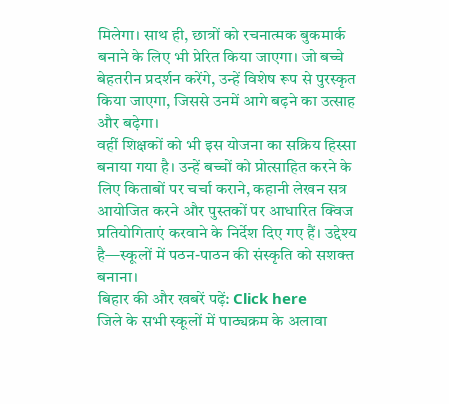मिलेगा। साथ ही, छात्रों को रचनात्मक बुकमार्क बनाने के लिए भी प्रेरित किया जाएगा। जो बच्चे बेहतरीन प्रदर्शन करेंगे, उन्हें विशेष रूप से पुरस्कृत किया जाएगा, जिससे उनमें आगे बढ़ने का उत्साह और बढ़ेगा।
वहीं शिक्षकों को भी इस योजना का सक्रिय हिस्सा बनाया गया है। उन्हें बच्चों को प्रोत्साहित करने के लिए किताबों पर चर्चा कराने, कहानी लेखन सत्र आयोजित करने और पुस्तकों पर आधारित क्विज प्रतियोगिताएं करवाने के निर्देश दिए गए हैं। उद्देश्य है—स्कूलों में पठन-पाठन की संस्कृति को सशक्त बनाना।
बिहार की और खबरें पढ़ें: Click here
जिले के सभी स्कूलों में पाठ्यक्रम के अलावा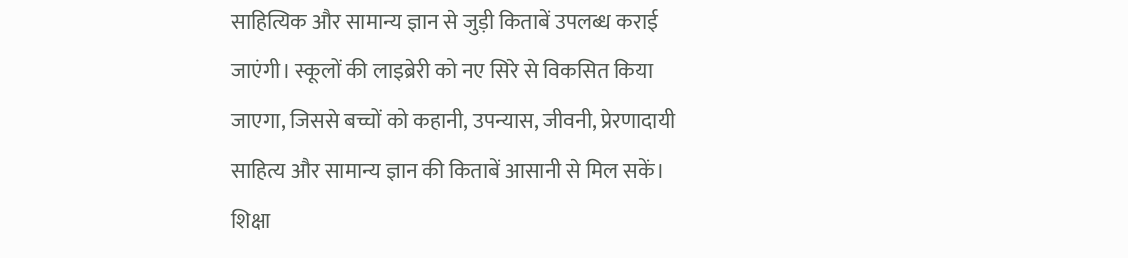साहित्यिक और सामान्य ज्ञान से जुड़ी किताबें उपलब्ध कराई जाएंगी। स्कूलों की लाइब्रेरी को नए सिरे से विकसित किया जाएगा, जिससे बच्चों को कहानी, उपन्यास, जीवनी, प्रेरणादायी साहित्य और सामान्य ज्ञान की किताबें आसानी से मिल सकें।
शिक्षा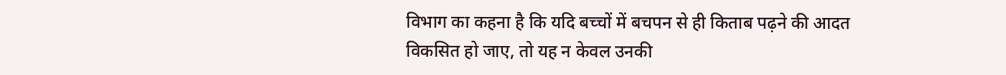विभाग का कहना है कि यदि बच्चों में बचपन से ही किताब पढ़ने की आदत विकसित हो जाए, तो यह न केवल उनकी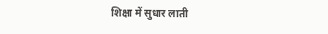शिक्षा में सुधार लाती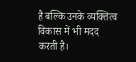है बल्कि उनके व्यक्तित्व विकास में भी मदद करती है।